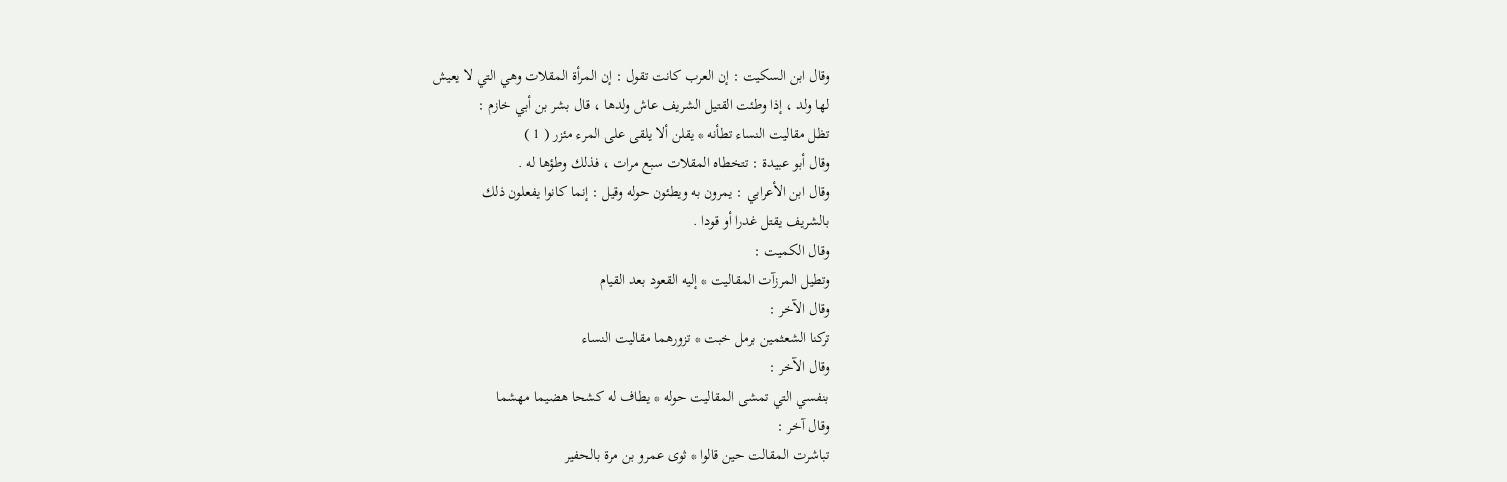وقال ابن السكيت : إن العرب كانت تقول : إن المرأة المقلات وهي التي لا يعيش
لها ولد ، إذا وطئت القتيل الشريف عاش ولدها ، قال بشر بن أبي خازم :
تظل مقاليت النساء تطأنه * يقلن ألا يلقى على المرء مئزر ( 1 )
وقال أبو عبيدة : تتخطاه المقلات سبع مرات ، فذلك وطؤها له .
وقال ابن الأعرابي : يمرون به ويطئون حوله وقيل : إنما كانوا يفعلون ذلك
بالشريف يقتل غدرا أو قودا .
وقال الكميت :
وتطيل المرزآت المقاليت * إليه القعود بعد القيام
وقال الآخر :
تركنا الشعثمين برمل خبت * تزورهما مقاليت النساء
وقال الآخر :
بنفسي التي تمشى المقاليت حوله * يطاف له كشحا هضيما مهشما
وقال آخر :
تباشرت المقالت حين قالوا * ثوى عمرو بن مرة بالحفير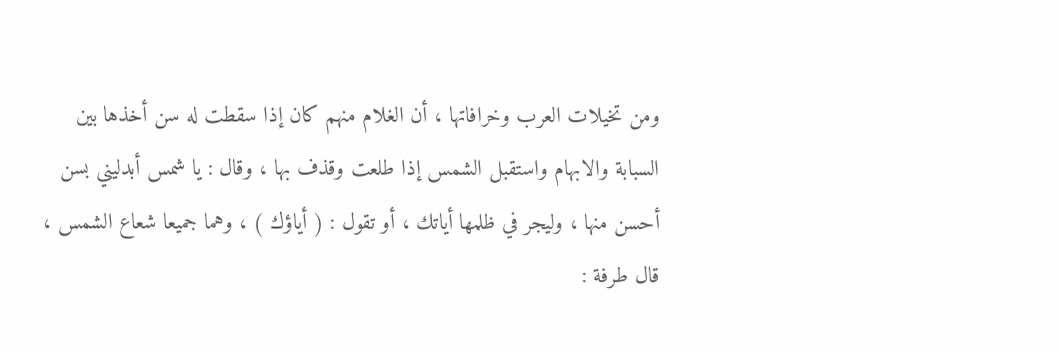ومن تخيلات العرب وخرافاتها ، أن الغلام منهم كان إذا سقطت له سن أخذها بين
السبابة والابهام واستقبل الشمس إذا طلعت وقذف بها ، وقال : يا شمس أبدليني بسن
أحسن منها ، وليجر في ظلمها أياتك ، أو تقول : ( أياؤك ) ، وهما جميعا شعاع الشمس ،
قال طرفة :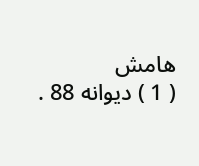هامش
( 1 ) ديوانه 88 .